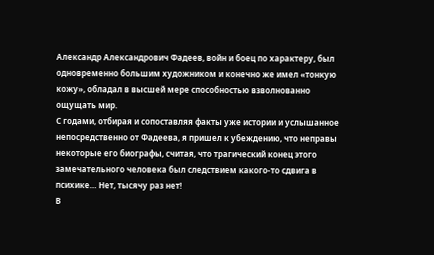Александр Александрович Фадеев, войн и боец по характеру, был одновременно большим художником и конечно же имел «тонкую кожу», обладал в высшей мере способностью взволнованно ощущать мир.
С годами, отбирая и сопоставляя факты уже истории и услышанное непосредственно от Фадеева, я пришел к убеждению, что неправы некоторые его биографы, считая, что трагический конец этого замечательного человека был следствием какого-то сдвига в психике… Нет, тысячу раз нет!
В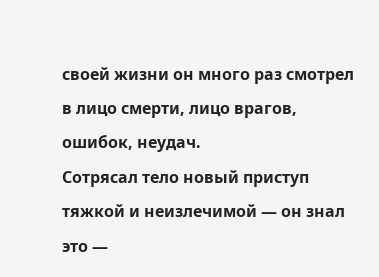своей жизни он много раз смотрел в лицо смерти, лицо врагов, ошибок, неудач.
Сотрясал тело новый приступ тяжкой и неизлечимой — он знал это —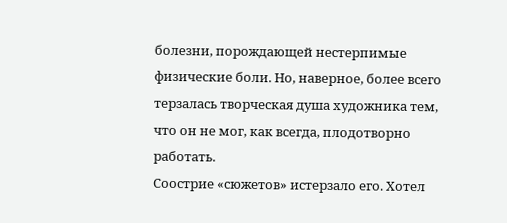болезни, порождающей нестерпимые физические боли. Но, наверное, более всего терзалась творческая душа художника тем, что он не мог, как всегда, плодотворно работать.
Соострие «сюжетов» истерзало его. Хотел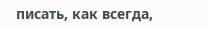писать, как всегда,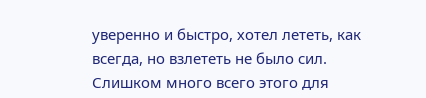уверенно и быстро, хотел лететь, как всегда, но взлететь не было сил. Слишком много всего этого для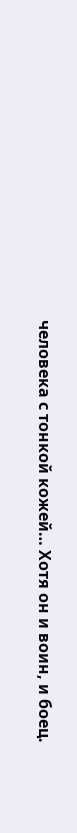человека с тонкой кожей… Хотя он и воин, и боец.